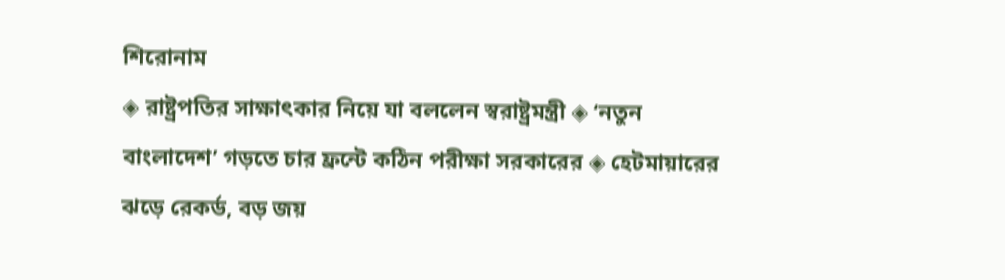শিরোনাম
◈ রাষ্ট্রপতির সাক্ষাৎকার নিয়ে যা বললেন স্বরাষ্ট্রমন্ত্রী ◈ ‘নতুন বাংলাদেশ’ গড়তে চার ফ্রন্টে কঠিন পরীক্ষা সরকারের ◈ হেটমায়ারের ঝড়ে রেকর্ড, বড় জয়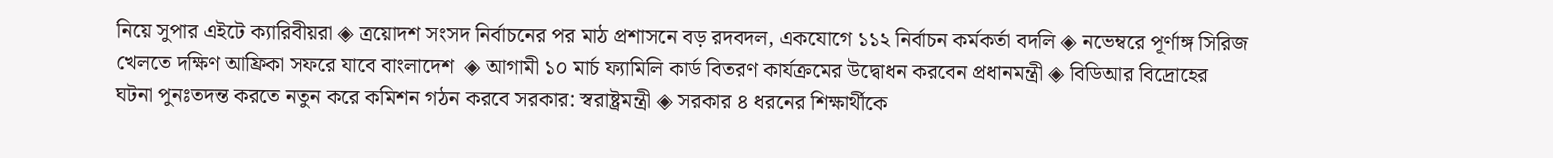নিয়ে সুপার এইটে ক্যারিবীয়রা ◈ ত্রয়োদশ সংসদ নির্বাচনের পর মাঠ প্রশাসনে বড় রদবদল, একযোগে ১১২ নির্বাচন কর্মকর্তা বদলি ◈ ন‌ভেম্ব‌রে পূর্ণাঙ্গ সিরিজ খেলতে দক্ষিণ আফ্রিকা সফরে যাবে বাংলাদেশ  ◈ আগামী ১০ মার্চ ফ্যামিলি কার্ড বিতরণ কার্যক্রমের উদ্বোধন করবেন প্রধানমন্ত্রী ◈ বিডিআর বিদ্রোহের ঘটনা পুনঃতদন্ত করতে নতুন করে কমিশন গঠন করবে সরকার: স্বরাষ্ট্রমন্ত্রী ◈ সরকার ৪ ধরনের শিক্ষার্থীকে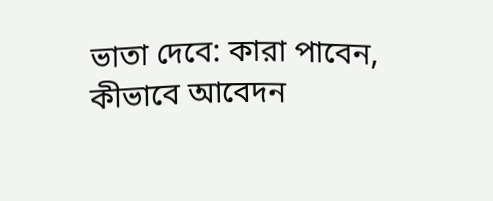ভাতা দেবে: কারা পাবেন, কীভাবে আবেদন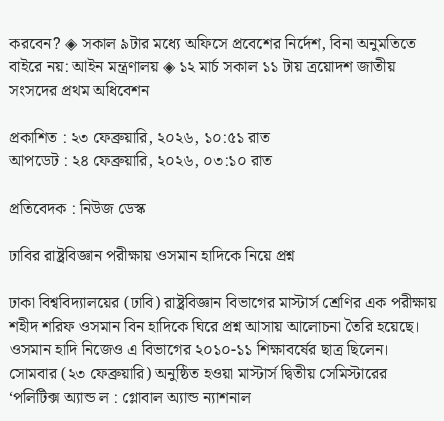করবেন? ◈ সকাল ৯টার মধ্যে অফিসে প্রবেশের নির্দেশ, বিনা অনুমতিতে বাইরে নয়: আইন মন্ত্রণালয় ◈ ১২ মার্চ সকাল ১১ টায় ত্রয়োদশ জাতীয় সংসদের প্রথম অধিবেশন

প্রকাশিত : ২৩ ফেব্রুয়ারি, ২০২৬, ১০:৫১ রাত
আপডেট : ২৪ ফেব্রুয়ারি, ২০২৬, ০৩:১০ রাত

প্রতিবেদক : নিউজ ডেস্ক

ঢাবির রাষ্ট্রবিজ্ঞান পরীক্ষায় ওসমান হাদিকে নিয়ে প্রশ্ন

ঢাকা বিশ্ববিদ্যালয়ের (ঢাবি) রাষ্ট্রবিজ্ঞান বিভাগের মাস্টার্স শ্রেণির এক পরীক্ষায় শহীদ শরিফ ওসমান বিন হাদিকে ঘিরে প্রশ্ন আসায় আলোচনা তৈরি হয়েছে। ওসমান হাদি নিজেও এ বিভাগের ২০১০-১১ শিক্ষাবর্ষের ছাত্র ছিলেন। সোমবার (২৩ ফেব্রুয়ারি) অনুষ্ঠিত হওয়া মাস্টার্স দ্বিতীয় সেমিস্টারের ‘পলিটিক্স অ্যান্ড ল : গ্লোবাল অ্যান্ড ন্যাশনাল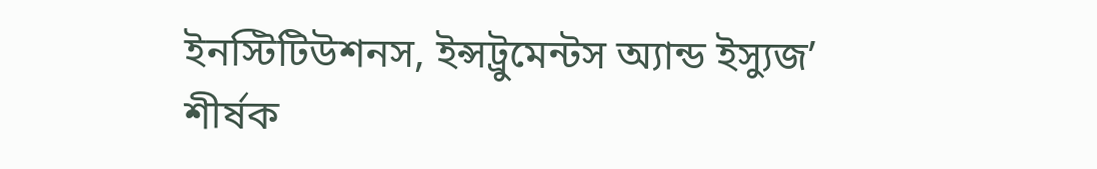ইনস্টিটিউশনস, ইন্সট্রুমেন্টস অ্যান্ড ইস্যুজ’ শীর্ষক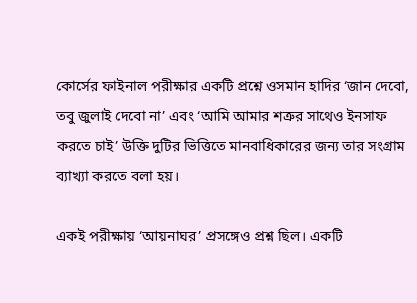কোর্সের ফাইনাল পরীক্ষার একটি প্রশ্নে ওসমান হাদির ‘জান দেবো, তবু জুলাই দেবো না’ এবং ‘আমি আমার শত্রুর সাথেও ইনসাফ করতে চাই’ উক্তি দুটির ভিত্তিতে মানবাধিকারের জন্য তার সংগ্রাম ব্যাখ্যা করতে বলা হয়।

একই পরীক্ষায় ‘আয়নাঘর’ প্রসঙ্গেও প্রশ্ন ছিল। একটি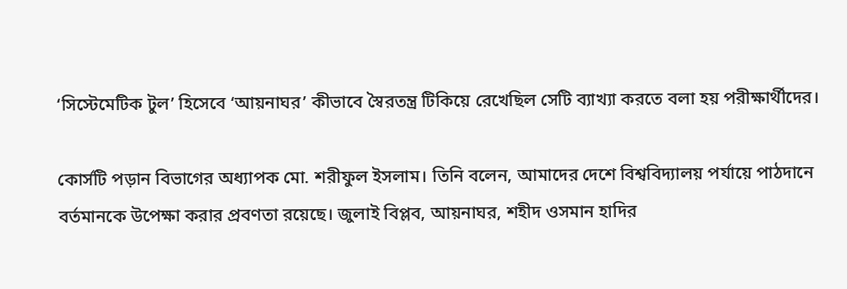‘সিস্টেমেটিক টুল’ হিসেবে ‘আয়নাঘর’ কীভাবে স্বৈরতন্ত্র টিকিয়ে রেখেছিল সেটি ব্যাখ্যা করতে বলা হয় পরীক্ষার্থীদের।

কোর্সটি পড়ান বিভাগের অধ্যাপক মো. শরীফুল ইসলাম। তিনি বলেন, আমাদের দেশে বিশ্ববিদ্যালয় পর্যায়ে পাঠদানে বর্তমানকে উপেক্ষা করার প্রবণতা রয়েছে। জুলাই বিপ্লব, আয়নাঘর, শহীদ ওসমান হাদির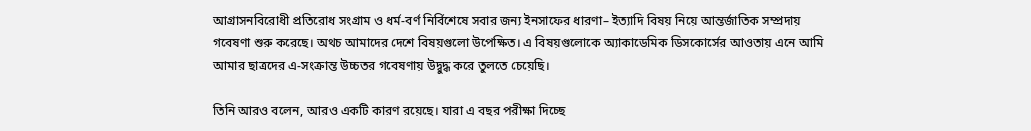আগ্রাসনবিরোধী প্রতিরোধ সংগ্রাম ও ধর্ম-বর্ণ নির্বিশেষে সবার জন্য ইনসাফের ধারণা– ইত্যাদি বিষয় নিয়ে আন্তর্জাতিক সম্প্রদায় গবেষণা শুরু করেছে। অথচ আমাদের দেশে বিষয়গুলো উপেক্ষিত। এ বিষয়গুলোকে অ্যাকাডেমিক ডিসকোর্সের আওতায় এনে আমি আমার ছাত্রদের এ-সংক্রান্ত উচ্চতর গবেষণায় উদ্বুদ্ধ করে তুলতে চেয়েছি।

তিনি আরও বলেন, আরও একটি কারণ রয়েছে। যারা এ বছর পরীক্ষা দিচ্ছে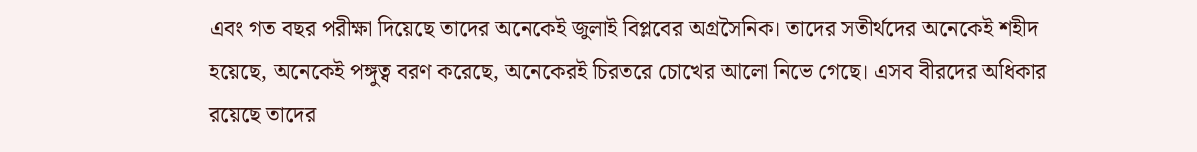এবং গত বছর পরীক্ষা দিয়েছে তাদের অনেকেই জুলাই বিপ্লবের অগ্রসৈনিক। তাদের সতীর্থদের অনেকেই শহীদ হয়েছে, অনেকেই পঙ্গুত্ব বরণ করেছে, অনেকেরই চিরতরে চোখের আলো নিভে গেছে। এসব বীরদের অধিকার রয়েছে তাদের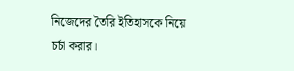নিজেদের তৈরি ইতিহাসকে নিয়ে চর্চা করার।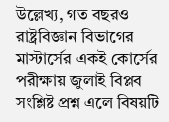উল্লেখ্য, গত বছরও রাষ্ট্রবিজ্ঞান বিভাগের মাস্টার্সের একই কোর্সের পরীক্ষায় জুলাই বিপ্লব সংশ্লিষ্ট প্রশ্ন এলে বিষয়টি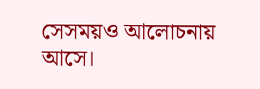সেসময়ও আলোচনায় আসে।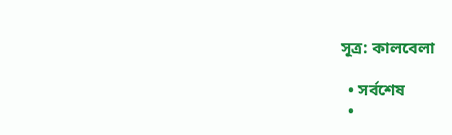সূত্র: কালবেলা

  • সর্বশেষ
  •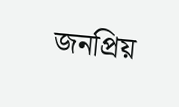জনপ্রিয়